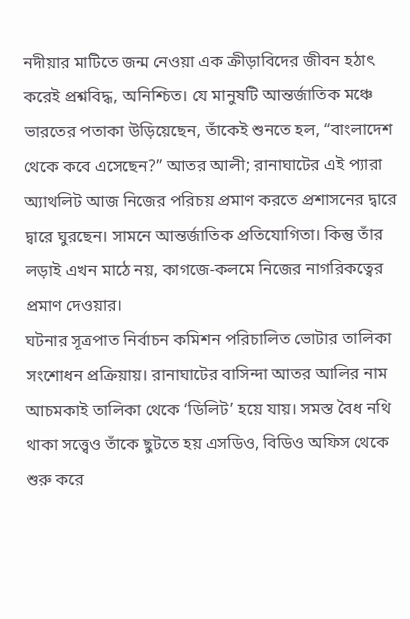নদীয়ার মাটিতে জন্ম নেওয়া এক ক্রীড়াবিদের জীবন হঠাৎ করেই প্রশ্নবিদ্ধ, অনিশ্চিত। যে মানুষটি আন্তর্জাতিক মঞ্চে ভারতের পতাকা উড়িয়েছেন, তাঁকেই শুনতে হল, “বাংলাদেশ থেকে কবে এসেছেন?” আতর আলী; রানাঘাটের এই প্যারা অ্যাথলিট আজ নিজের পরিচয় প্রমাণ করতে প্রশাসনের দ্বারে দ্বারে ঘুরছেন। সামনে আন্তর্জাতিক প্রতিযোগিতা। কিন্তু তাঁর লড়াই এখন মাঠে নয়, কাগজে-কলমে নিজের নাগরিকত্বের প্রমাণ দেওয়ার।
ঘটনার সূত্রপাত নির্বাচন কমিশন পরিচালিত ভোটার তালিকা সংশোধন প্রক্রিয়ায়। রানাঘাটের বাসিন্দা আতর আলির নাম আচমকাই তালিকা থেকে ‘ডিলিট’ হয়ে যায়। সমস্ত বৈধ নথি থাকা সত্ত্বেও তাঁকে ছুটতে হয় এসডিও, বিডিও অফিস থেকে শুরু করে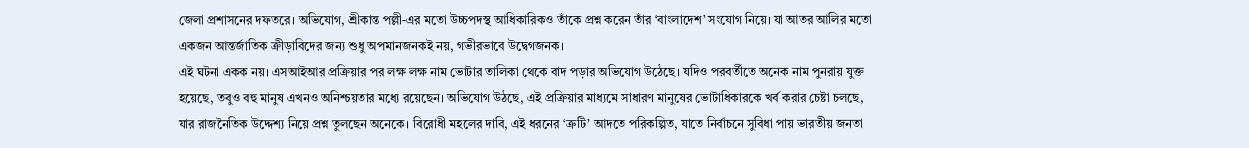জেলা প্রশাসনের দফতরে। অভিযোগ, শ্রীকান্ত পল্লী-এর মতো উচ্চপদস্থ আধিকারিকও তাঁকে প্রশ্ন করেন তাঁর ‘বাংলাদেশ’ সংযোগ নিয়ে। যা আতর আলির মতো একজন আন্তর্জাতিক ক্রীড়াবিদের জন্য শুধু অপমানজনকই নয়, গভীরভাবে উদ্বেগজনক।
এই ঘটনা একক নয়। এসআইআর প্রক্রিয়ার পর লক্ষ লক্ষ নাম ভোটার তালিকা থেকে বাদ পড়ার অভিযোগ উঠেছে। যদিও পরবর্তীতে অনেক নাম পুনরায় যুক্ত হয়েছে, তবুও বহু মানুষ এখনও অনিশ্চয়তার মধ্যে রয়েছেন। অভিযোগ উঠছে, এই প্রক্রিয়ার মাধ্যমে সাধারণ মানুষের ভোটাধিকারকে খর্ব করার চেষ্টা চলছে, যার রাজনৈতিক উদ্দেশ্য নিয়ে প্রশ্ন তুলছেন অনেকে। বিরোধী মহলের দাবি, এই ধরনের ‘ত্রুটি’ আদতে পরিকল্পিত, যাতে নির্বাচনে সুবিধা পায় ভারতীয় জনতা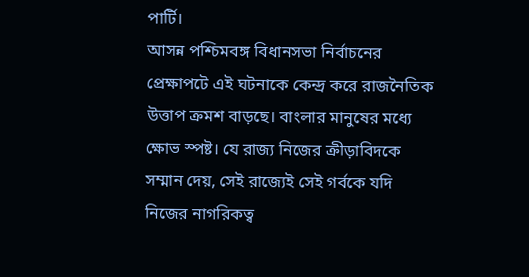পার্টি।
আসন্ন পশ্চিমবঙ্গ বিধানসভা নির্বাচনের প্রেক্ষাপটে এই ঘটনাকে কেন্দ্র করে রাজনৈতিক উত্তাপ ক্রমশ বাড়ছে। বাংলার মানুষের মধ্যে ক্ষোভ স্পষ্ট। যে রাজ্য নিজের ক্রীড়াবিদকে সম্মান দেয়, সেই রাজ্যেই সেই গর্বকে যদি নিজের নাগরিকত্ব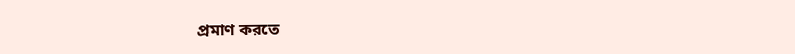প্রমাণ করতে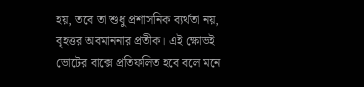হয়, তবে তা শুধু প্রশাসনিক ব্যর্থতা নয়, বৃহত্তর অবমাননার প্রতীক। এই ক্ষোভই ভোটের বাক্সে প্রতিফলিত হবে বলে মনে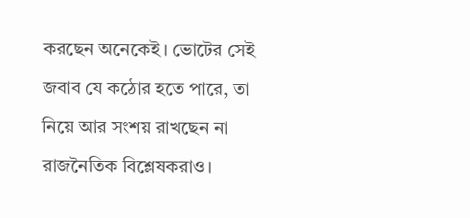করছেন অনেকেই। ভোটের সেই জবাব যে কঠোর হতে পারে, তা নিয়ে আর সংশয় রাখছেন না রাজনৈতিক বিশ্লেষকরাও।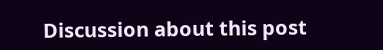Discussion about this post